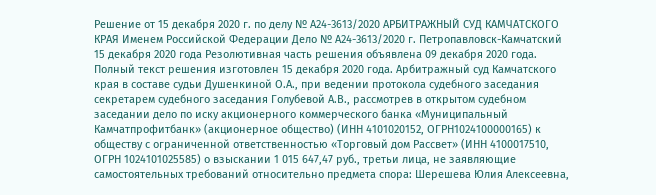Решение от 15 декабря 2020 г. по делу № А24-3613/2020 АРБИТРАЖНЫЙ СУД КАМЧАТСКОГО КРАЯ Именем Российской Федерации Дело № А24-3613/2020 г. Петропавловск-Камчатский 15 декабря 2020 года Резолютивная часть решения объявлена 09 декабря 2020 года. Полный текст решения изготовлен 15 декабря 2020 года. Арбитражный суд Камчатского края в составе судьи Душенкиной О.А., при ведении протокола судебного заседания секретарем судебного заседания Голубевой А.В., рассмотрев в открытом судебном заседании дело по иску акционерного коммерческого банка «Муниципальный Камчатпрофитбанк» (акционерное общество) (ИНН 4101020152, ОГРН1024100000165) к обществу с ограниченной ответственностью «Торговый дом Рассвет» (ИНН 4100017510, ОГРН 1024101025585) о взыскании 1 015 647,47 руб., третьи лица, не заявляющие самостоятельных требований относительно предмета спора: Шерешева Юлия Алексеевна,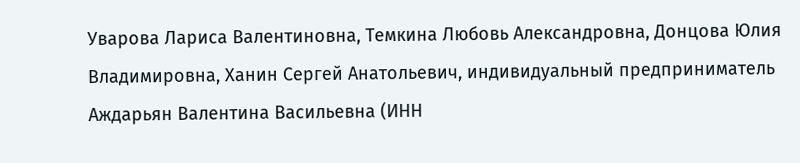Уварова Лариса Валентиновна, Темкина Любовь Александровна, Донцова Юлия Владимировна, Ханин Сергей Анатольевич, индивидуальный предприниматель Аждарьян Валентина Васильевна (ИНН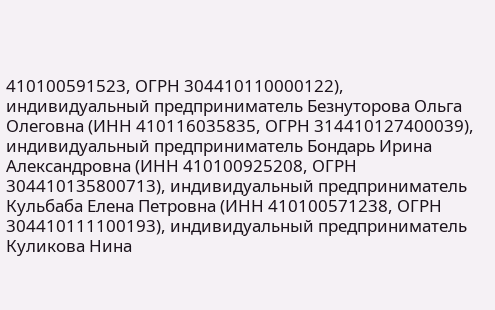410100591523, ОГРН 304410110000122), индивидуальный предприниматель Безнуторова Ольга Олеговна (ИНН 410116035835, ОГРН 314410127400039), индивидуальный предприниматель Бондарь Ирина Александровна (ИНН 410100925208, ОГРН 304410135800713), индивидуальный предприниматель Кульбаба Елена Петровна (ИНН 410100571238, ОГРН 304410111100193), индивидуальный предприниматель Куликова Нина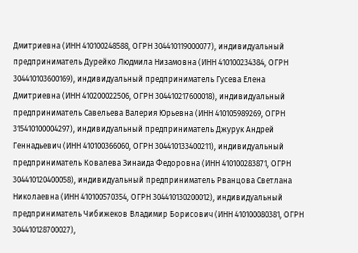Дмитриевна (ИНН 410100248588, ОГРН 304410119000077), индивидуальный предприниматель Дурейко Людмила Низамовна (ИНН 410100234384, ОГРН 304410103600169), индивидуальный предприниматель Гусева Елена Дмитриевна (ИНН 410200022506, ОГРН 304410217600018), индивидуальный предприниматель Савельева Валерия Юрьевна (ИНН 410105989269, ОГРН 315410100004297), индивидуальный предприниматель Джурук Андрей Геннадьевич (ИНН 410100366060, ОГРН 304410133400211), индивидуальный предприниматель Ковалева Зинаида Федоровна (ИНН 410100283871, ОГРН 304410120400058), индивидуальный предприниматель Рванцова Светлана Николаевна (ИНН 410100570354, ОГРН 304410130200012), индивидуальный предприниматель Чибижеков Владимир Борисович (ИНН 410100080381, ОГРН 304410128700027),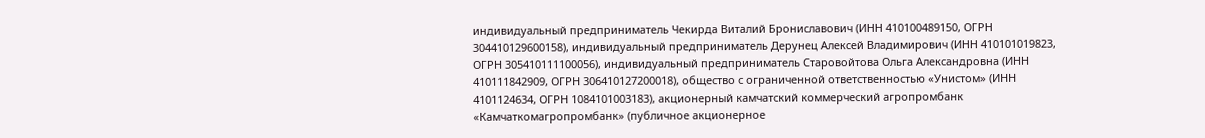индивидуальный предприниматель Чекирда Виталий Брониславович (ИНН 410100489150, ОГРН 304410129600158), индивидуальный предприниматель Дерунец Алексей Владимирович (ИНН 410101019823, ОГРН 305410111100056), индивидуальный предприниматель Старовойтова Ольга Александровна (ИНН 410111842909, ОГРН 306410127200018), общество с ограниченной ответственностью «Унистом» (ИНН 4101124634, ОГРН 1084101003183), акционерный камчатский коммерческий агропромбанк «Камчаткомагропромбанк» (публичное акционерное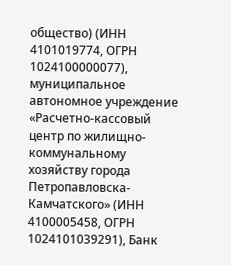общество) (ИНН 4101019774, ОГРН 1024100000077), муниципальное автономное учреждение «Расчетно-кассовый центр по жилищно-коммунальному хозяйству города Петропавловска-Камчатского» (ИНН 4100005458, ОГРН 1024101039291), Банк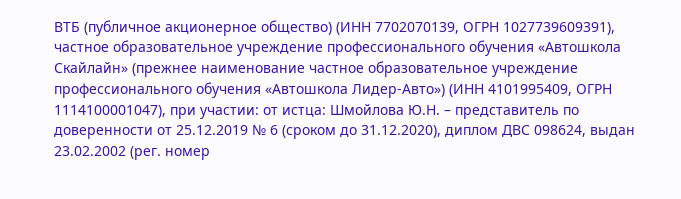ВТБ (публичное акционерное общество) (ИНН 7702070139, ОГРН 1027739609391), частное образовательное учреждение профессионального обучения «Автошкола Скайлайн» (прежнее наименование частное образовательное учреждение профессионального обучения «Автошкола Лидер-Авто») (ИНН 4101995409, ОГРН 1114100001047), при участии: от истца: Шмойлова Ю.Н. – представитель по доверенности от 25.12.2019 № 6 (сроком до 31.12.2020), диплом ДВС 098624, выдан 23.02.2002 (рег. номер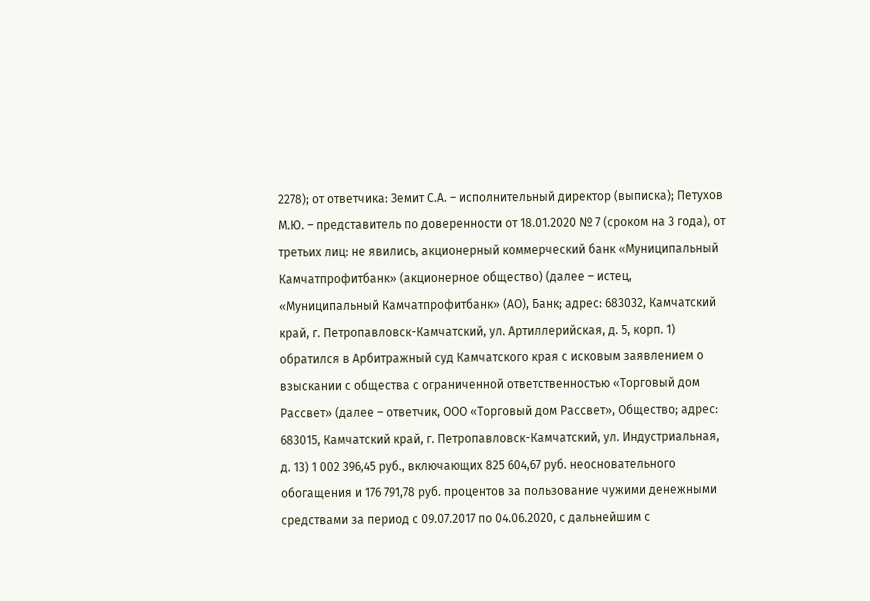2278); от ответчика: Земит С.А. – исполнительный директор (выписка); Петухов М.Ю. – представитель по доверенности от 18.01.2020 № 7 (сроком на 3 года), от третьих лиц: не явились, акционерный коммерческий банк «Муниципальный Камчатпрофитбанк» (акционерное общество) (далее – истец, «Муниципальный Камчатпрофитбанк» (АО), Банк; адрес: 683032, Камчатский край, г. Петропавловск-Камчатский, ул. Артиллерийская, д. 5, корп. 1) обратился в Арбитражный суд Камчатского края с исковым заявлением о взыскании с общества с ограниченной ответственностью «Торговый дом Рассвет» (далее – ответчик, ООО «Торговый дом Рассвет», Общество; адрес: 683015, Камчатский край, г. Петропавловск-Камчатский, ул. Индустриальная, д. 13) 1 002 396,45 руб., включающих 825 604,67 руб. неосновательного обогащения и 176 791,78 руб. процентов за пользование чужими денежными средствами за период с 09.07.2017 по 04.06.2020, с дальнейшим с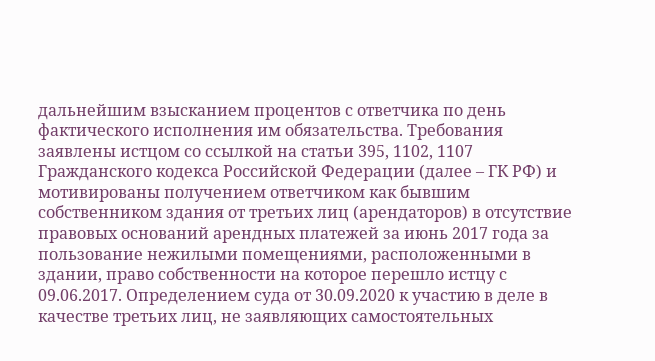дальнейшим взысканием процентов с ответчика по день фактического исполнения им обязательства. Требования заявлены истцом со ссылкой на статьи 395, 1102, 1107 Гражданского кодекса Российской Федерации (далее – ГК РФ) и мотивированы получением ответчиком как бывшим собственником здания от третьих лиц (арендаторов) в отсутствие правовых оснований арендных платежей за июнь 2017 года за пользование нежилыми помещениями, расположенными в здании, право собственности на которое перешло истцу с 09.06.2017. Определением суда от 30.09.2020 к участию в деле в качестве третьих лиц, не заявляющих самостоятельных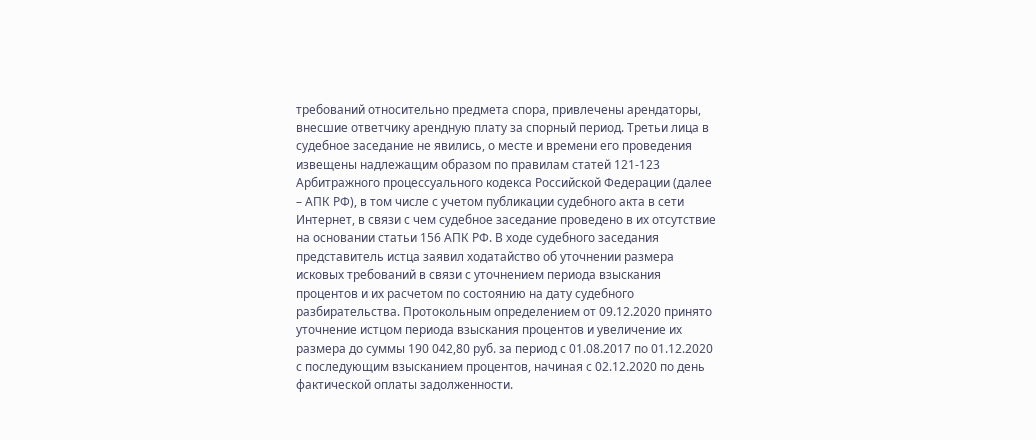требований относительно предмета спора, привлечены арендаторы, внесшие ответчику арендную плату за спорный период. Третьи лица в судебное заседание не явились, о месте и времени его проведения извещены надлежащим образом по правилам статей 121-123 Арбитражного процессуального кодекса Российской Федерации (далее – АПК РФ), в том числе с учетом публикации судебного акта в сети Интернет, в связи с чем судебное заседание проведено в их отсутствие на основании статьи 156 АПК РФ. В ходе судебного заседания представитель истца заявил ходатайство об уточнении размера исковых требований в связи с уточнением периода взыскания процентов и их расчетом по состоянию на дату судебного разбирательства. Протокольным определением от 09.12.2020 принято уточнение истцом периода взыскания процентов и увеличение их размера до суммы 190 042,80 руб. за период с 01.08.2017 по 01.12.2020 с последующим взысканием процентов, начиная с 02.12.2020 по день фактической оплаты задолженности.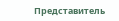Представитель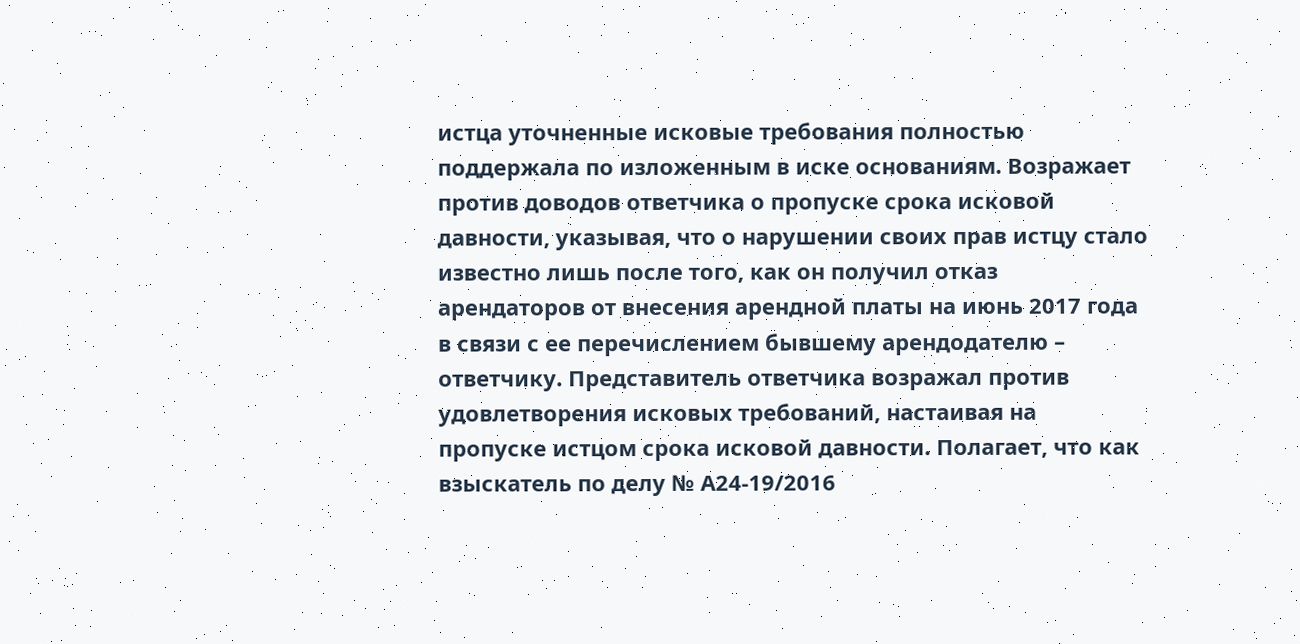истца уточненные исковые требования полностью поддержала по изложенным в иске основаниям. Возражает против доводов ответчика о пропуске срока исковой давности, указывая, что о нарушении своих прав истцу стало известно лишь после того, как он получил отказ арендаторов от внесения арендной платы на июнь 2017 года в связи с ее перечислением бывшему арендодателю – ответчику. Представитель ответчика возражал против удовлетворения исковых требований, настаивая на пропуске истцом срока исковой давности. Полагает, что как взыскатель по делу № А24-19/2016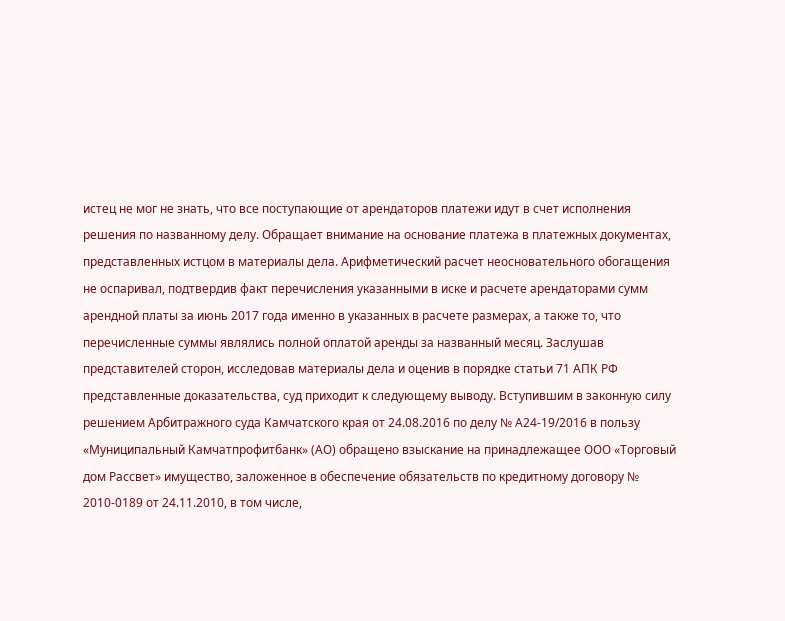истец не мог не знать, что все поступающие от арендаторов платежи идут в счет исполнения решения по названному делу. Обращает внимание на основание платежа в платежных документах, представленных истцом в материалы дела. Арифметический расчет неосновательного обогащения не оспаривал, подтвердив факт перечисления указанными в иске и расчете арендаторами сумм арендной платы за июнь 2017 года именно в указанных в расчете размерах, а также то, что перечисленные суммы являлись полной оплатой аренды за названный месяц. Заслушав представителей сторон, исследовав материалы дела и оценив в порядке статьи 71 АПК РФ представленные доказательства, суд приходит к следующему выводу. Вступившим в законную силу решением Арбитражного суда Камчатского края от 24.08.2016 по делу № А24-19/2016 в пользу «Муниципальный Камчатпрофитбанк» (АО) обращено взыскание на принадлежащее ООО «Торговый дом Рассвет» имущество, заложенное в обеспечение обязательств по кредитному договору № 2010-0189 от 24.11.2010, в том числе,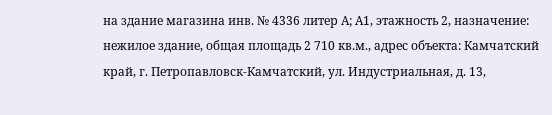на здание магазина инв. № 4336 литер А; А1, этажность 2, назначение: нежилое здание, общая площадь 2 710 кв.м., адрес объекта: Камчатский край, г. Петропавловск-Камчатский, ул. Индустриальная, д. 13,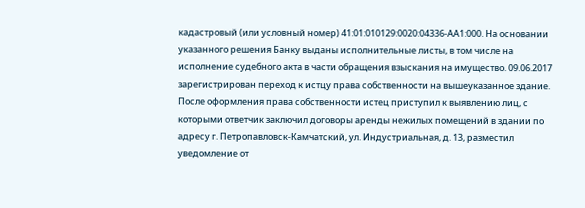кадастровый (или условный номер) 41:01:010129:0020:04336-АА1:000. На основании указанного решения Банку выданы исполнительные листы, в том числе на исполнение судебного акта в части обращения взыскания на имущество. 09.06.2017 зарегистрирован переход к истцу права собственности на вышеуказанное здание. После оформления права собственности истец приступил к выявлению лиц, с которыми ответчик заключил договоры аренды нежилых помещений в здании по адресу г. Петропавловск-Камчатский, ул. Индустриальная, д. 13, разместил уведомление от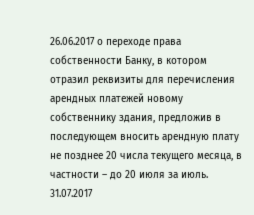26.06.2017 о переходе права собственности Банку, в котором отразил реквизиты для перечисления арендных платежей новому собственнику здания, предложив в последующем вносить арендную плату не позднее 20 числа текущего месяца, в частности – до 20 июля за июль. 31.07.2017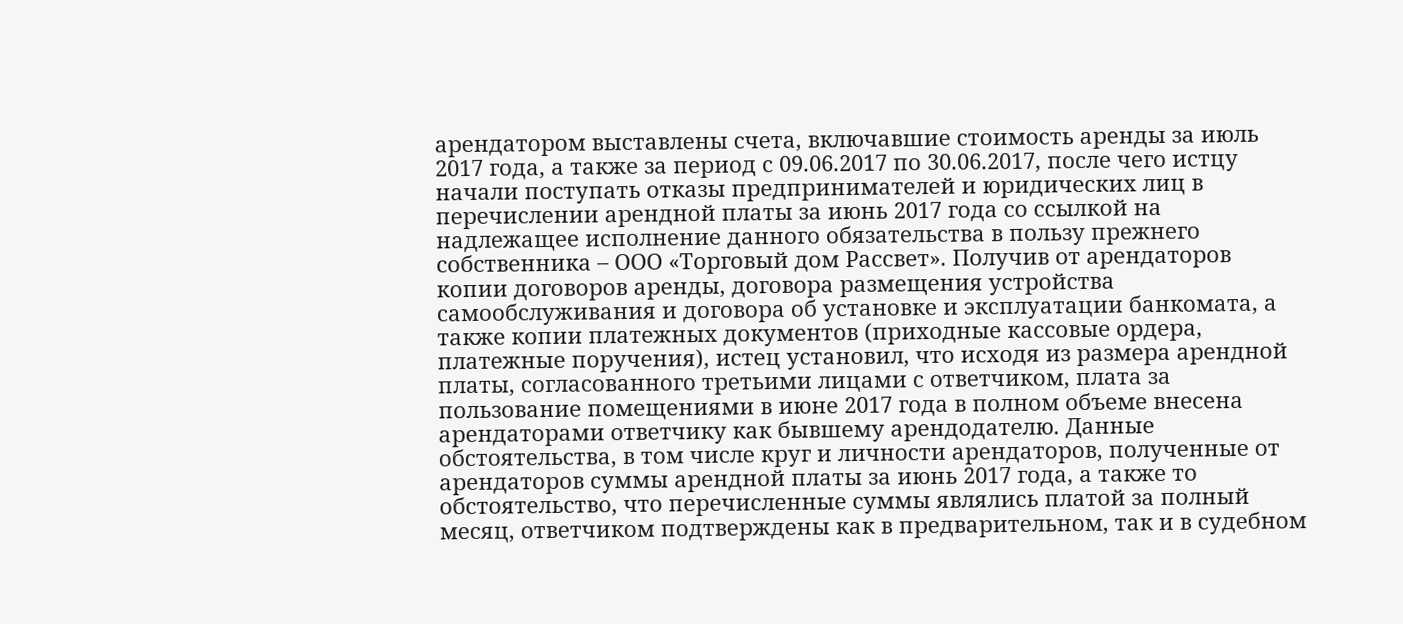арендатором выставлены счета, включавшие стоимость аренды за июль 2017 года, а также за период с 09.06.2017 по 30.06.2017, после чего истцу начали поступать отказы предпринимателей и юридических лиц в перечислении арендной платы за июнь 2017 года со ссылкой на надлежащее исполнение данного обязательства в пользу прежнего собственника – ООО «Торговый дом Рассвет». Получив от арендаторов копии договоров аренды, договора размещения устройства самообслуживания и договора об установке и эксплуатации банкомата, а также копии платежных документов (приходные кассовые ордера, платежные поручения), истец установил, что исходя из размера арендной платы, согласованного третьими лицами с ответчиком, плата за пользование помещениями в июне 2017 года в полном объеме внесена арендаторами ответчику как бывшему арендодателю. Данные обстоятельства, в том числе круг и личности арендаторов, полученные от арендаторов суммы арендной платы за июнь 2017 года, а также то обстоятельство, что перечисленные суммы являлись платой за полный месяц, ответчиком подтверждены как в предварительном, так и в судебном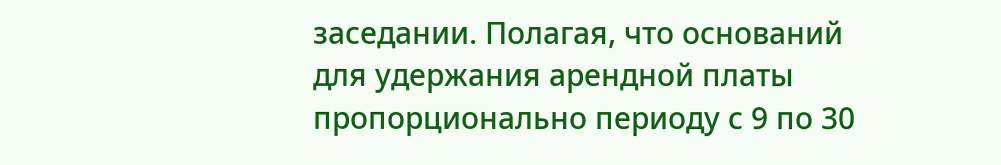заседании. Полагая, что оснований для удержания арендной платы пропорционально периоду с 9 по 30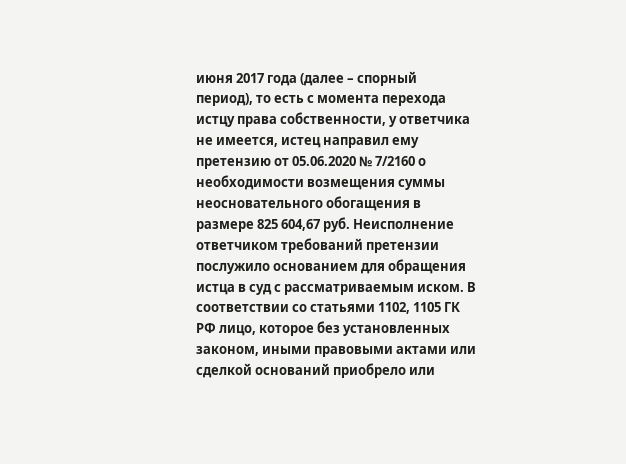июня 2017 года (далее – спорный период), то есть с момента перехода истцу права собственности, у ответчика не имеется, истец направил ему претензию от 05.06.2020 № 7/2160 о необходимости возмещения суммы неосновательного обогащения в размере 825 604,67 руб. Неисполнение ответчиком требований претензии послужило основанием для обращения истца в суд с рассматриваемым иском. В соответствии со статьями 1102, 1105 ГК РФ лицо, которое без установленных законом, иными правовыми актами или сделкой оснований приобрело или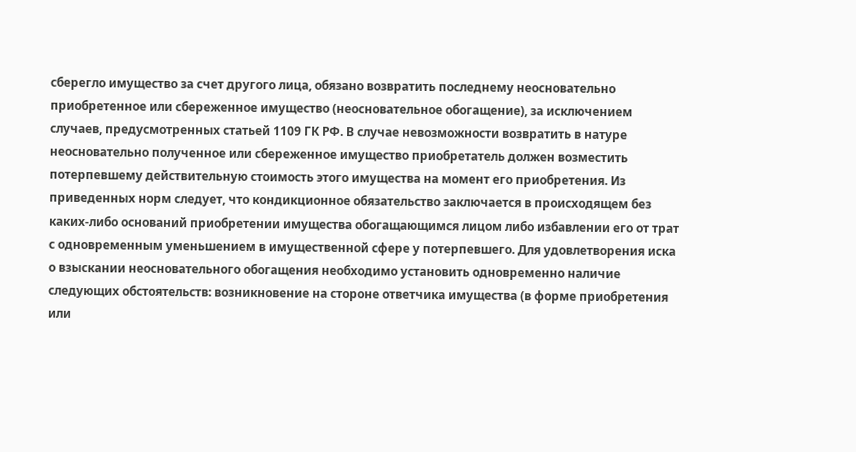сберегло имущество за счет другого лица, обязано возвратить последнему неосновательно приобретенное или сбереженное имущество (неосновательное обогащение), за исключением случаев, предусмотренных статьей 1109 ГК РФ. В случае невозможности возвратить в натуре неосновательно полученное или сбереженное имущество приобретатель должен возместить потерпевшему действительную стоимость этого имущества на момент его приобретения. Из приведенных норм следует, что кондикционное обязательство заключается в происходящем без каких-либо оснований приобретении имущества обогащающимся лицом либо избавлении его от трат с одновременным уменьшением в имущественной сфере у потерпевшего. Для удовлетворения иска о взыскании неосновательного обогащения необходимо установить одновременно наличие следующих обстоятельств: возникновение на стороне ответчика имущества (в форме приобретения или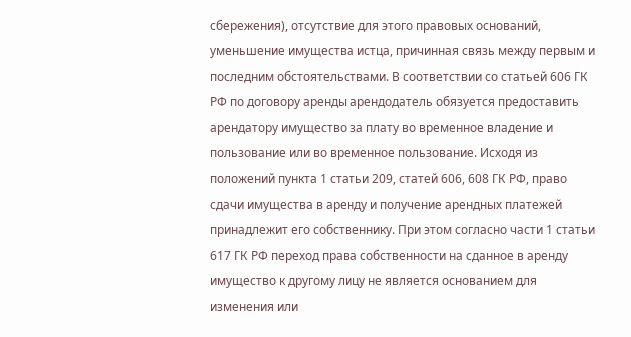сбережения), отсутствие для этого правовых оснований, уменьшение имущества истца, причинная связь между первым и последним обстоятельствами. В соответствии со статьей 606 ГК РФ по договору аренды арендодатель обязуется предоставить арендатору имущество за плату во временное владение и пользование или во временное пользование. Исходя из положений пункта 1 статьи 209, статей 606, 608 ГК РФ, право сдачи имущества в аренду и получение арендных платежей принадлежит его собственнику. При этом согласно части 1 статьи 617 ГК РФ переход права собственности на сданное в аренду имущество к другому лицу не является основанием для изменения или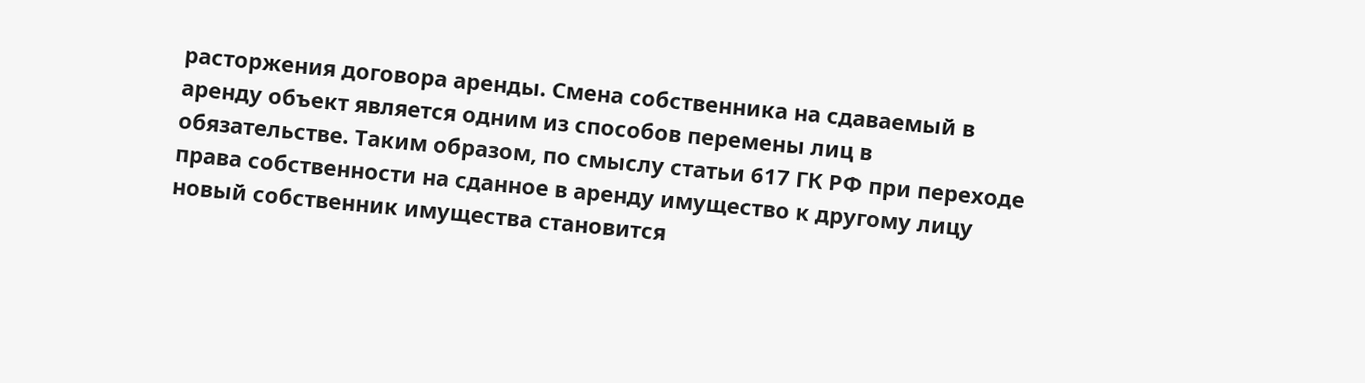расторжения договора аренды. Смена собственника на сдаваемый в аренду объект является одним из способов перемены лиц в обязательстве. Таким образом, по смыслу статьи 617 ГК РФ при переходе права собственности на сданное в аренду имущество к другому лицу новый собственник имущества становится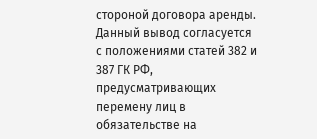стороной договора аренды. Данный вывод согласуется с положениями статей 382 и 387 ГК РФ, предусматривающих перемену лиц в обязательстве на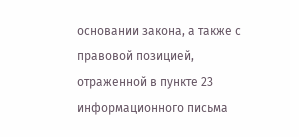основании закона, а также с правовой позицией, отраженной в пункте 23 информационного письма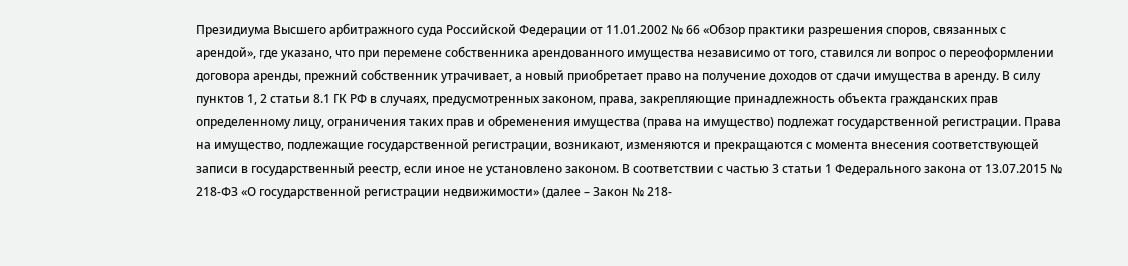Президиума Высшего арбитражного суда Российской Федерации от 11.01.2002 № 66 «Обзор практики разрешения споров, связанных с арендой», где указано, что при перемене собственника арендованного имущества независимо от того, ставился ли вопрос о переоформлении договора аренды, прежний собственник утрачивает, а новый приобретает право на получение доходов от сдачи имущества в аренду. В силу пунктов 1, 2 статьи 8.1 ГК РФ в случаях, предусмотренных законом, права, закрепляющие принадлежность объекта гражданских прав определенному лицу, ограничения таких прав и обременения имущества (права на имущество) подлежат государственной регистрации. Права на имущество, подлежащие государственной регистрации, возникают, изменяются и прекращаются с момента внесения соответствующей записи в государственный реестр, если иное не установлено законом. В соответствии с частью 3 статьи 1 Федерального закона от 13.07.2015 № 218-ФЗ «О государственной регистрации недвижимости» (далее – Закон № 218-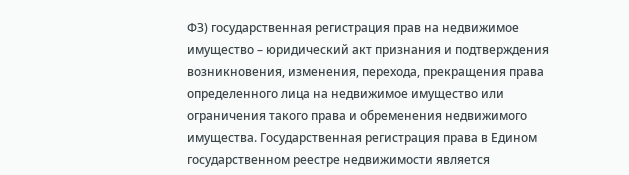ФЗ) государственная регистрация прав на недвижимое имущество – юридический акт признания и подтверждения возникновения, изменения, перехода, прекращения права определенного лица на недвижимое имущество или ограничения такого права и обременения недвижимого имущества. Государственная регистрация права в Едином государственном реестре недвижимости является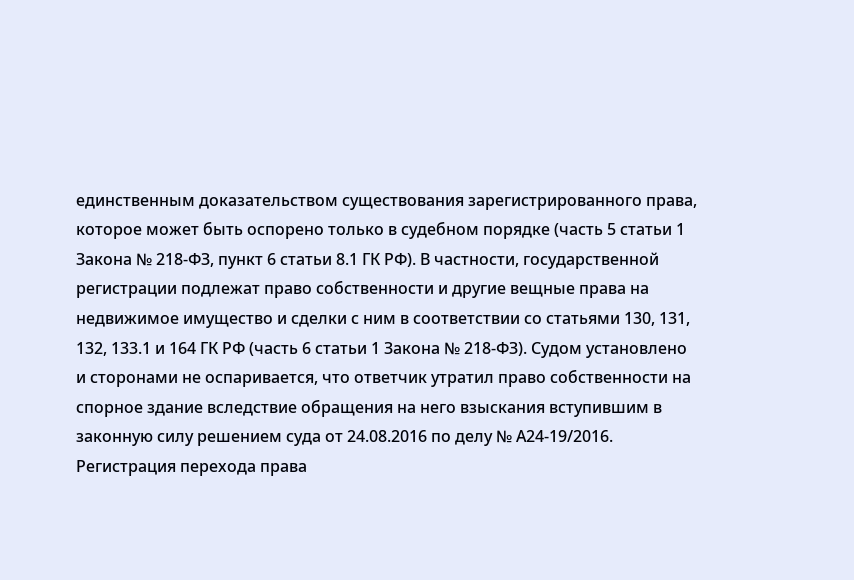единственным доказательством существования зарегистрированного права, которое может быть оспорено только в судебном порядке (часть 5 статьи 1 Закона № 218-ФЗ, пункт 6 статьи 8.1 ГК РФ). В частности, государственной регистрации подлежат право собственности и другие вещные права на недвижимое имущество и сделки с ним в соответствии со статьями 130, 131, 132, 133.1 и 164 ГК РФ (часть 6 статьи 1 Закона № 218-ФЗ). Судом установлено и сторонами не оспаривается, что ответчик утратил право собственности на спорное здание вследствие обращения на него взыскания вступившим в законную силу решением суда от 24.08.2016 по делу № А24-19/2016. Регистрация перехода права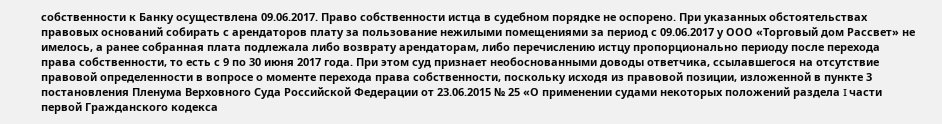собственности к Банку осуществлена 09.06.2017. Право собственности истца в судебном порядке не оспорено. При указанных обстоятельствах правовых оснований собирать с арендаторов плату за пользование нежилыми помещениями за период с 09.06.2017 у ООО «Торговый дом Рассвет» не имелось, а ранее собранная плата подлежала либо возврату арендаторам, либо перечислению истцу пропорционально периоду после перехода права собственности, то есть с 9 по 30 июня 2017 года. При этом суд признает необоснованными доводы ответчика, ссылавшегося на отсутствие правовой определенности в вопросе о моменте перехода права собственности, поскольку исходя из правовой позиции, изложенной в пункте 3 постановления Пленума Верховного Суда Российской Федерации от 23.06.2015 № 25 «О применении судами некоторых положений раздела I части первой Гражданского кодекса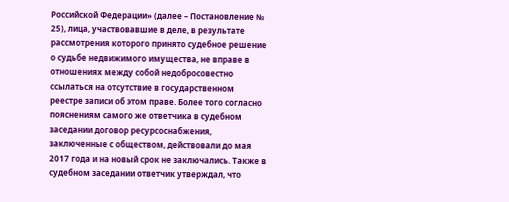Российской Федерации» (далее – Постановление № 25), лица, участвовавшие в деле, в результате рассмотрения которого принято судебное решение о судьбе недвижимого имущества, не вправе в отношениях между собой недобросовестно ссылаться на отсутствие в государственном реестре записи об этом праве. Более того согласно пояснениям самого же ответчика в судебном заседании договор ресурсоснабжения, заключенные с обществом, действовали до мая 2017 года и на новый срок не заключались. Также в судебном заседании ответчик утверждал, что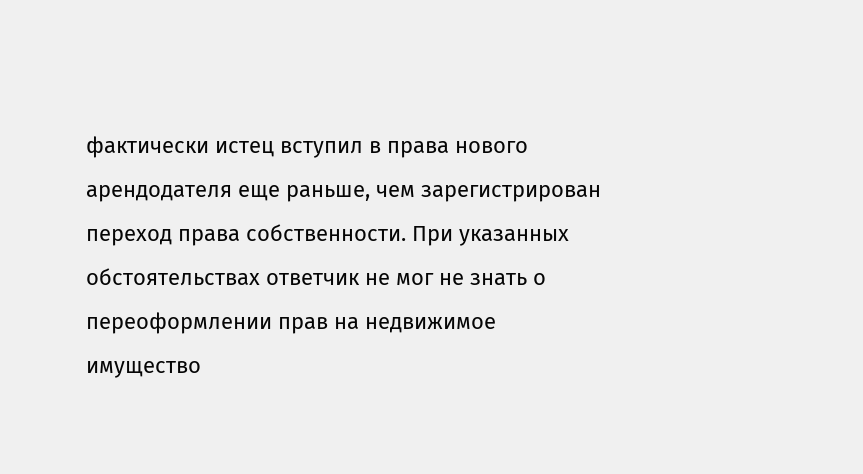фактически истец вступил в права нового арендодателя еще раньше, чем зарегистрирован переход права собственности. При указанных обстоятельствах ответчик не мог не знать о переоформлении прав на недвижимое имущество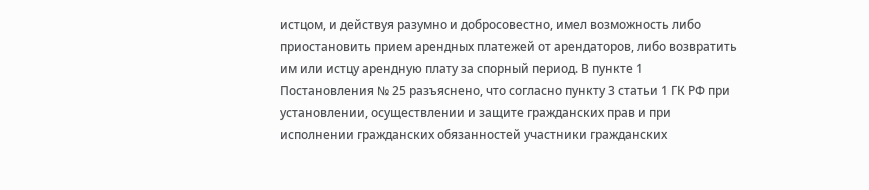истцом, и действуя разумно и добросовестно, имел возможность либо приостановить прием арендных платежей от арендаторов, либо возвратить им или истцу арендную плату за спорный период. В пункте 1 Постановления № 25 разъяснено, что согласно пункту 3 статьи 1 ГК РФ при установлении, осуществлении и защите гражданских прав и при исполнении гражданских обязанностей участники гражданских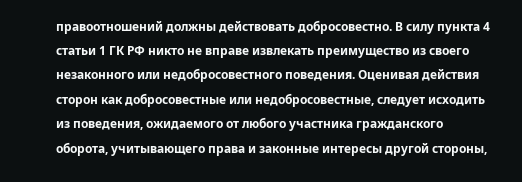правоотношений должны действовать добросовестно. В силу пункта 4 статьи 1 ГК РФ никто не вправе извлекать преимущество из своего незаконного или недобросовестного поведения. Оценивая действия сторон как добросовестные или недобросовестные, следует исходить из поведения, ожидаемого от любого участника гражданского оборота, учитывающего права и законные интересы другой стороны,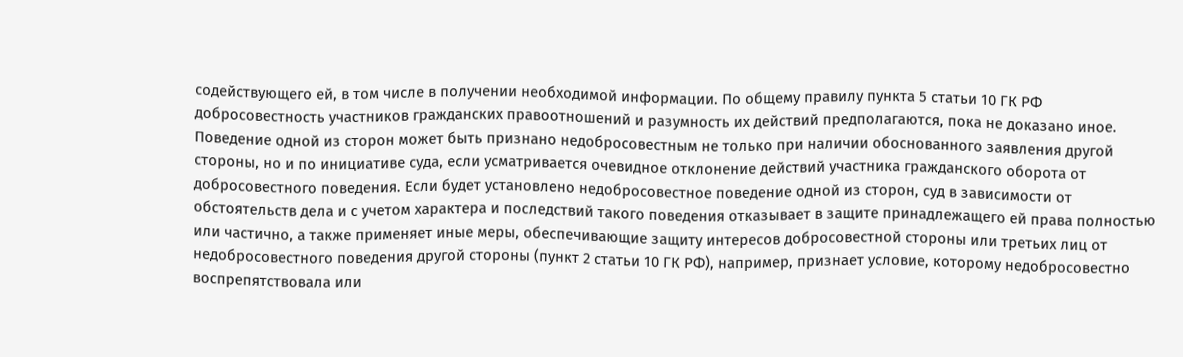содействующего ей, в том числе в получении необходимой информации. По общему правилу пункта 5 статьи 10 ГК РФ добросовестность участников гражданских правоотношений и разумность их действий предполагаются, пока не доказано иное. Поведение одной из сторон может быть признано недобросовестным не только при наличии обоснованного заявления другой стороны, но и по инициативе суда, если усматривается очевидное отклонение действий участника гражданского оборота от добросовестного поведения. Если будет установлено недобросовестное поведение одной из сторон, суд в зависимости от обстоятельств дела и с учетом характера и последствий такого поведения отказывает в защите принадлежащего ей права полностью или частично, а также применяет иные меры, обеспечивающие защиту интересов добросовестной стороны или третьих лиц от недобросовестного поведения другой стороны (пункт 2 статьи 10 ГК РФ), например, признает условие, которому недобросовестно воспрепятствовала или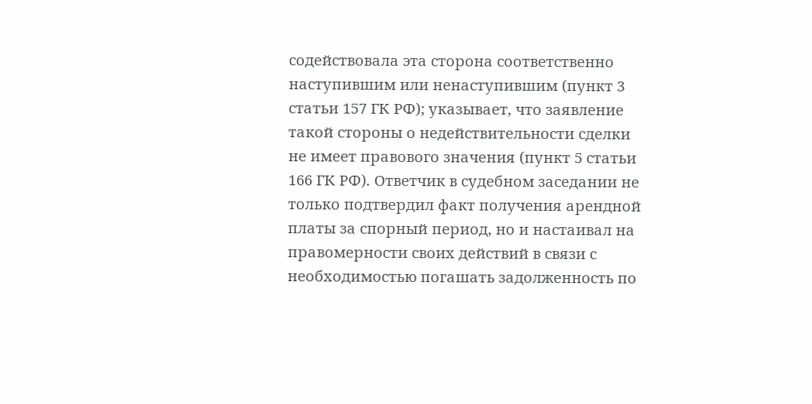содействовала эта сторона соответственно наступившим или ненаступившим (пункт 3 статьи 157 ГК РФ); указывает, что заявление такой стороны о недействительности сделки не имеет правового значения (пункт 5 статьи 166 ГК РФ). Ответчик в судебном заседании не только подтвердил факт получения арендной платы за спорный период, но и настаивал на правомерности своих действий в связи с необходимостью погашать задолженность по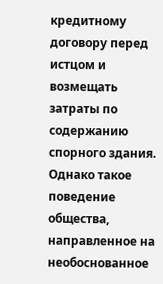кредитному договору перед истцом и возмещать затраты по содержанию спорного здания. Однако такое поведение общества, направленное на необоснованное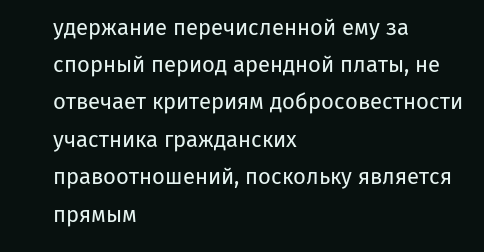удержание перечисленной ему за спорный период арендной платы, не отвечает критериям добросовестности участника гражданских правоотношений, поскольку является прямым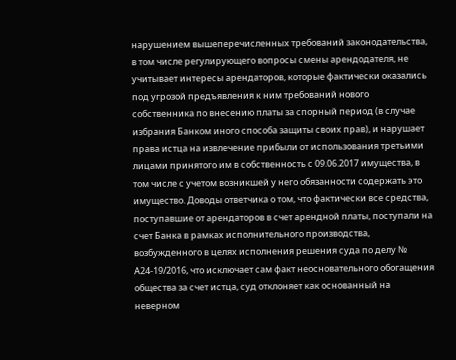нарушением вышеперечисленных требований законодательства, в том числе регулирующего вопросы смены арендодателя, не учитывает интересы арендаторов, которые фактически оказались под угрозой предъявления к ним требований нового собственника по внесению платы за спорный период (в случае избрания Банком иного способа защиты своих прав), и нарушает права истца на извлечение прибыли от использования третьими лицами принятого им в собственность с 09.06.2017 имущества, в том числе с учетом возникшей у него обязанности содержать это имущество. Доводы ответчика о том, что фактически все средства, поступавшие от арендаторов в счет арендной платы, поступали на счет Банка в рамках исполнительного производства, возбужденного в целях исполнения решения суда по делу № А24-19/2016, что исключает сам факт неосновательного обогащения общества за счет истца, суд отклоняет как основанный на неверном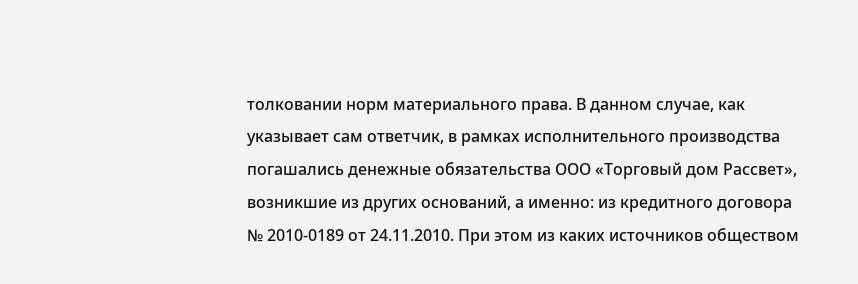толковании норм материального права. В данном случае, как указывает сам ответчик, в рамках исполнительного производства погашались денежные обязательства ООО «Торговый дом Рассвет», возникшие из других оснований, а именно: из кредитного договора № 2010-0189 от 24.11.2010. При этом из каких источников обществом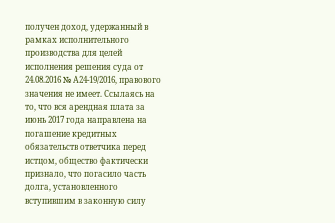получен доход, удержанный в рамках исполнительного производства для целей исполнения решения суда от 24.08.2016 № А24-19/2016, правового значения не имеет. Ссылаясь на то, что вся арендная плата за июнь 2017 года направлена на погашение кредитных обязательств ответчика перед истцом, общество фактически признало, что погасило часть долга, установленного вступившим в законную силу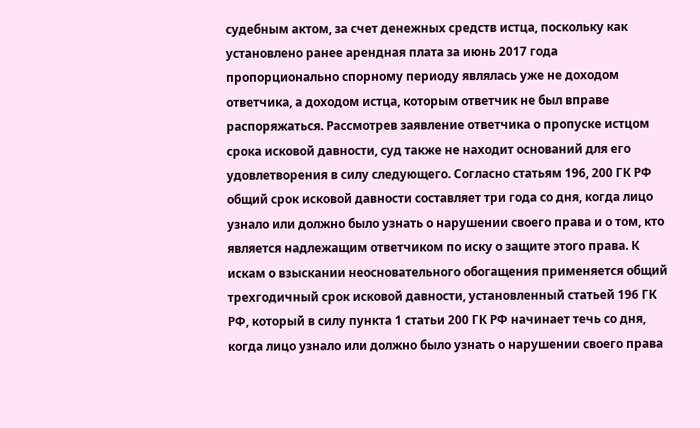судебным актом, за счет денежных средств истца, поскольку как установлено ранее арендная плата за июнь 2017 года пропорционально спорному периоду являлась уже не доходом ответчика, а доходом истца, которым ответчик не был вправе распоряжаться. Рассмотрев заявление ответчика о пропуске истцом срока исковой давности, суд также не находит оснований для его удовлетворения в силу следующего. Согласно статьям 196, 200 ГК РФ общий срок исковой давности составляет три года со дня, когда лицо узнало или должно было узнать о нарушении своего права и о том, кто является надлежащим ответчиком по иску о защите этого права. К искам о взыскании неосновательного обогащения применяется общий трехгодичный срок исковой давности, установленный статьей 196 ГК РФ, который в силу пункта 1 статьи 200 ГК РФ начинает течь со дня, когда лицо узнало или должно было узнать о нарушении своего права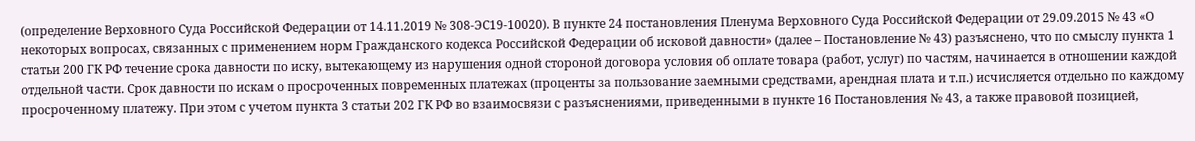(определение Верховного Суда Российской Федерации от 14.11.2019 № 308-ЭС19-10020). В пункте 24 постановления Пленума Верховного Суда Российской Федерации от 29.09.2015 № 43 «О некоторых вопросах, связанных с применением норм Гражданского кодекса Российской Федерации об исковой давности» (далее – Постановление № 43) разъяснено, что по смыслу пункта 1 статьи 200 ГК РФ течение срока давности по иску, вытекающему из нарушения одной стороной договора условия об оплате товара (работ, услуг) по частям, начинается в отношении каждой отдельной части. Срок давности по искам о просроченных повременных платежах (проценты за пользование заемными средствами, арендная плата и т.п.) исчисляется отдельно по каждому просроченному платежу. При этом с учетом пункта 3 статьи 202 ГК РФ во взаимосвязи с разъяснениями, приведенными в пункте 16 Постановления № 43, а также правовой позицией,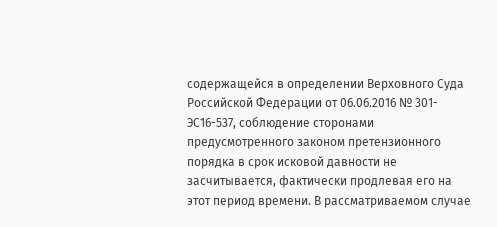содержащейся в определении Верховного Суда Российской Федерации от 06.06.2016 № 301-ЭС16-537, соблюдение сторонами предусмотренного законом претензионного порядка в срок исковой давности не засчитывается, фактически продлевая его на этот период времени. В рассматриваемом случае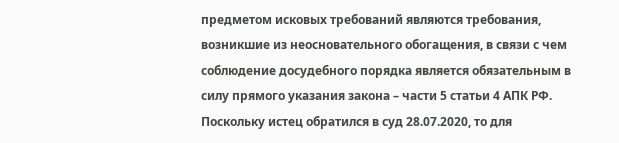предметом исковых требований являются требования, возникшие из неосновательного обогащения, в связи с чем соблюдение досудебного порядка является обязательным в силу прямого указания закона – части 5 статьи 4 АПК РФ. Поскольку истец обратился в суд 28.07.2020, то для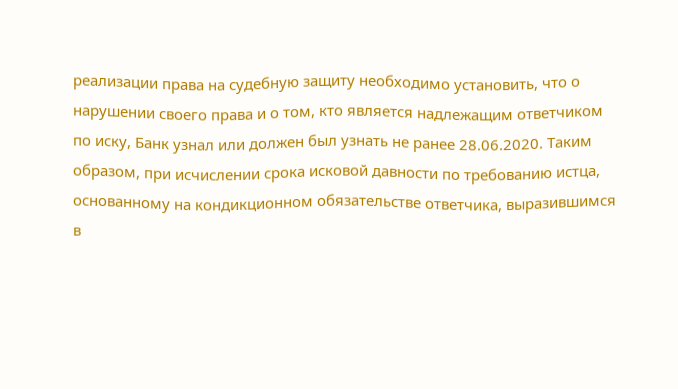реализации права на судебную защиту необходимо установить, что о нарушении своего права и о том, кто является надлежащим ответчиком по иску, Банк узнал или должен был узнать не ранее 28.06.2020. Таким образом, при исчислении срока исковой давности по требованию истца, основанному на кондикционном обязательстве ответчика, выразившимся в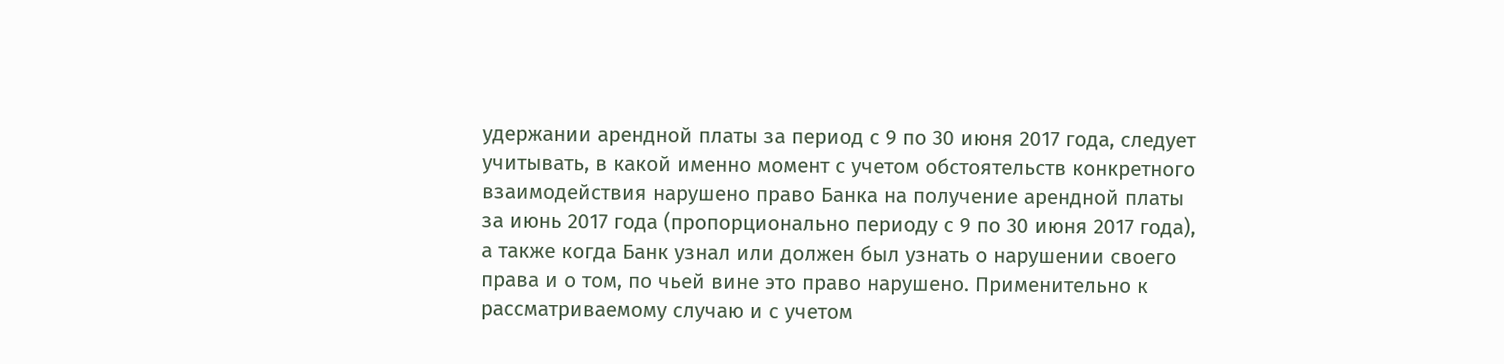удержании арендной платы за период с 9 по 30 июня 2017 года, следует учитывать, в какой именно момент с учетом обстоятельств конкретного взаимодействия нарушено право Банка на получение арендной платы за июнь 2017 года (пропорционально периоду с 9 по 30 июня 2017 года), а также когда Банк узнал или должен был узнать о нарушении своего права и о том, по чьей вине это право нарушено. Применительно к рассматриваемому случаю и с учетом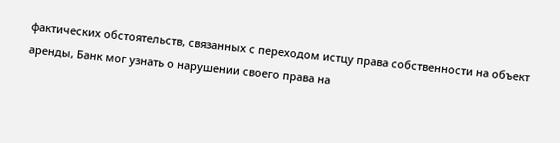фактических обстоятельств, связанных с переходом истцу права собственности на объект аренды, Банк мог узнать о нарушении своего права на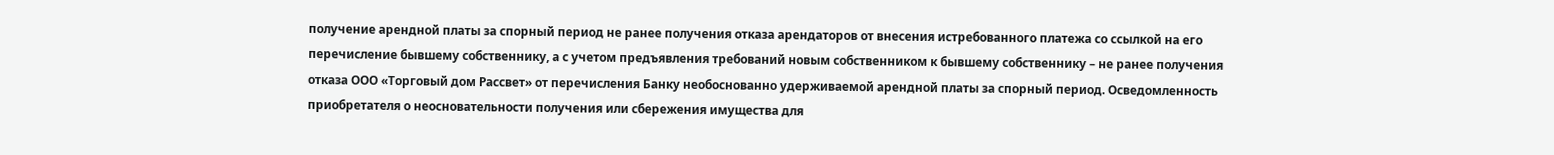получение арендной платы за спорный период не ранее получения отказа арендаторов от внесения истребованного платежа со ссылкой на его перечисление бывшему собственнику, а с учетом предъявления требований новым собственником к бывшему собственнику – не ранее получения отказа ООО «Торговый дом Рассвет» от перечисления Банку необоснованно удерживаемой арендной платы за спорный период. Осведомленность приобретателя о неосновательности получения или сбережения имущества для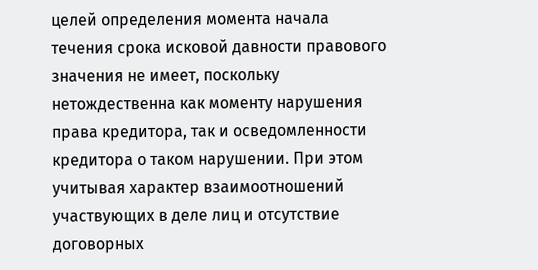целей определения момента начала течения срока исковой давности правового значения не имеет, поскольку нетождественна как моменту нарушения права кредитора, так и осведомленности кредитора о таком нарушении. При этом учитывая характер взаимоотношений участвующих в деле лиц и отсутствие договорных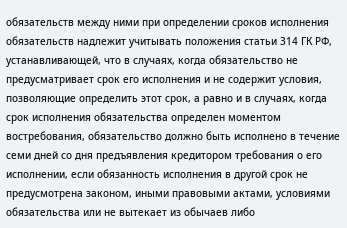обязательств между ними при определении сроков исполнения обязательств надлежит учитывать положения статьи 314 ГК РФ, устанавливающей, что в случаях, когда обязательство не предусматривает срок его исполнения и не содержит условия, позволяющие определить этот срок, а равно и в случаях, когда срок исполнения обязательства определен моментом востребования, обязательство должно быть исполнено в течение семи дней со дня предъявления кредитором требования о его исполнении, если обязанность исполнения в другой срок не предусмотрена законом, иными правовыми актами, условиями обязательства или не вытекает из обычаев либо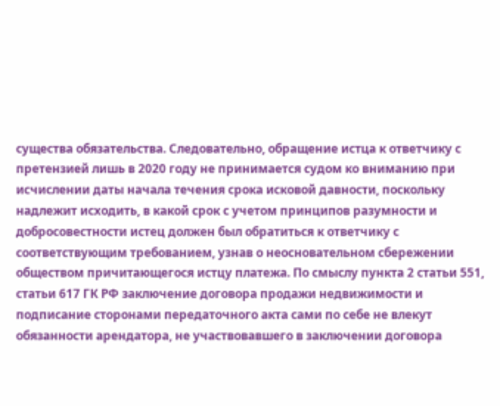существа обязательства. Следовательно, обращение истца к ответчику с претензией лишь в 2020 году не принимается судом ко вниманию при исчислении даты начала течения срока исковой давности, поскольку надлежит исходить, в какой срок с учетом принципов разумности и добросовестности истец должен был обратиться к ответчику с соответствующим требованием, узнав о неосновательном сбережении обществом причитающегося истцу платежа. По смыслу пункта 2 статьи 551, статьи 617 ГК РФ заключение договора продажи недвижимости и подписание сторонами передаточного акта сами по себе не влекут обязанности арендатора, не участвовавшего в заключении договора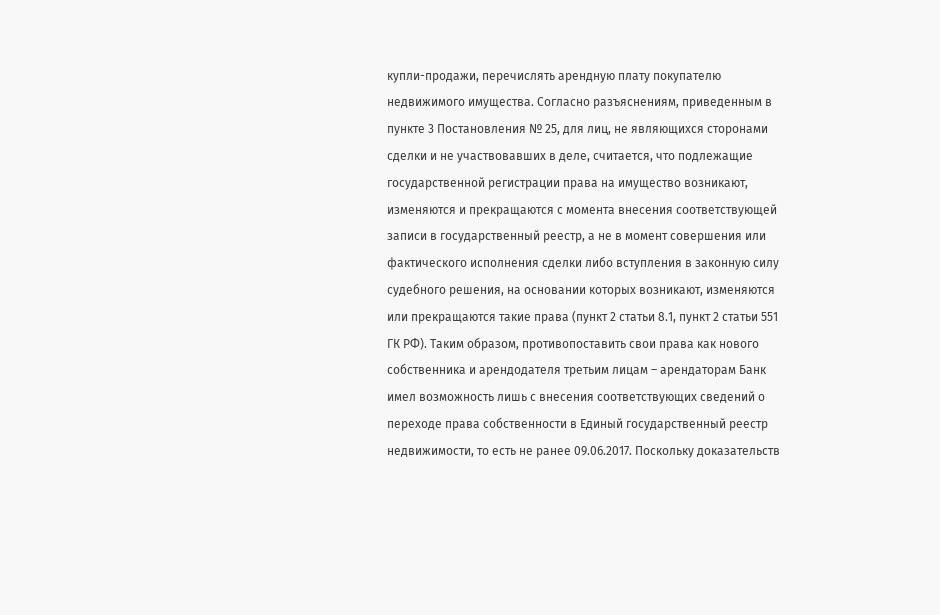купли-продажи, перечислять арендную плату покупателю недвижимого имущества. Согласно разъяснениям, приведенным в пункте 3 Постановления № 25, для лиц, не являющихся сторонами сделки и не участвовавших в деле, считается, что подлежащие государственной регистрации права на имущество возникают, изменяются и прекращаются с момента внесения соответствующей записи в государственный реестр, а не в момент совершения или фактического исполнения сделки либо вступления в законную силу судебного решения, на основании которых возникают, изменяются или прекращаются такие права (пункт 2 статьи 8.1, пункт 2 статьи 551 ГК РФ). Таким образом, противопоставить свои права как нового собственника и арендодателя третьим лицам – арендаторам Банк имел возможность лишь с внесения соответствующих сведений о переходе права собственности в Единый государственный реестр недвижимости, то есть не ранее 09.06.2017. Поскольку доказательств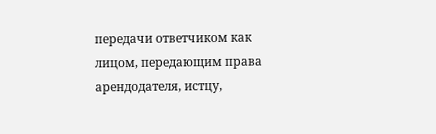передачи ответчиком как лицом, передающим права арендодателя, истцу,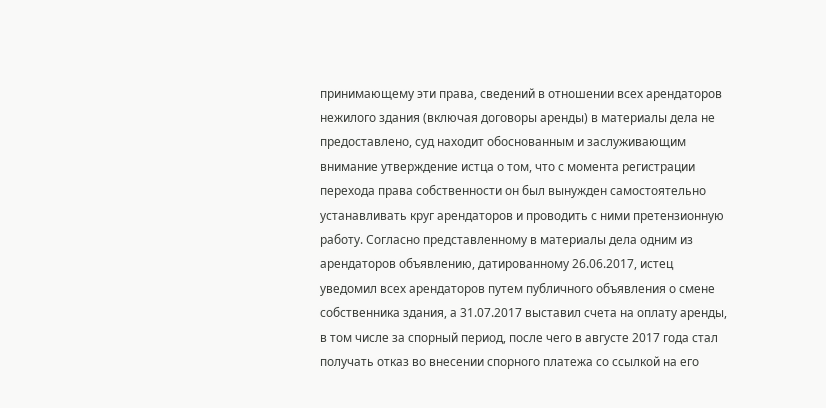принимающему эти права, сведений в отношении всех арендаторов нежилого здания (включая договоры аренды) в материалы дела не предоставлено, суд находит обоснованным и заслуживающим внимание утверждение истца о том, что с момента регистрации перехода права собственности он был вынужден самостоятельно устанавливать круг арендаторов и проводить с ними претензионную работу. Согласно представленному в материалы дела одним из арендаторов объявлению, датированному 26.06.2017, истец уведомил всех арендаторов путем публичного объявления о смене собственника здания, а 31.07.2017 выставил счета на оплату аренды, в том числе за спорный период, после чего в августе 2017 года стал получать отказ во внесении спорного платежа со ссылкой на его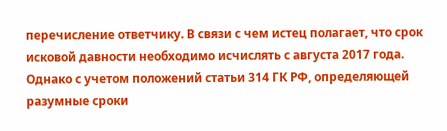перечисление ответчику. В связи с чем истец полагает, что срок исковой давности необходимо исчислять с августа 2017 года. Однако с учетом положений статьи 314 ГК РФ, определяющей разумные сроки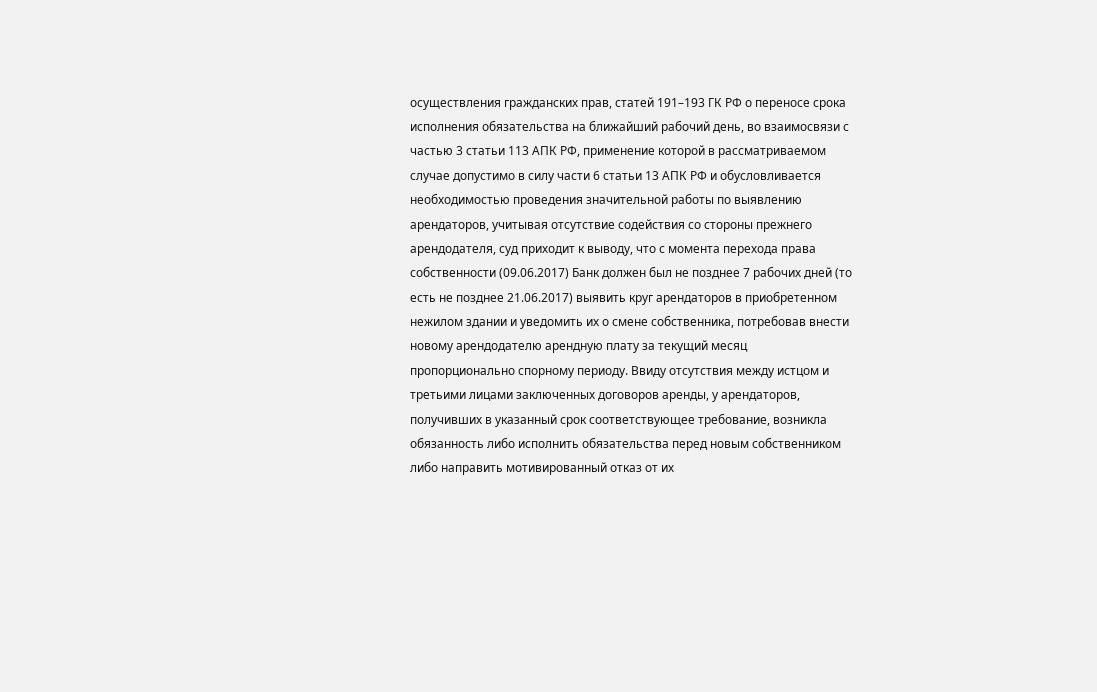осуществления гражданских прав, статей 191–193 ГК РФ о переносе срока исполнения обязательства на ближайший рабочий день, во взаимосвязи с частью 3 статьи 113 АПК РФ, применение которой в рассматриваемом случае допустимо в силу части 6 статьи 13 АПК РФ и обусловливается необходимостью проведения значительной работы по выявлению арендаторов, учитывая отсутствие содействия со стороны прежнего арендодателя, суд приходит к выводу, что с момента перехода права собственности (09.06.2017) Банк должен был не позднее 7 рабочих дней (то есть не позднее 21.06.2017) выявить круг арендаторов в приобретенном нежилом здании и уведомить их о смене собственника, потребовав внести новому арендодателю арендную плату за текущий месяц пропорционально спорному периоду. Ввиду отсутствия между истцом и третьими лицами заключенных договоров аренды, у арендаторов, получивших в указанный срок соответствующее требование, возникла обязанность либо исполнить обязательства перед новым собственником либо направить мотивированный отказ от их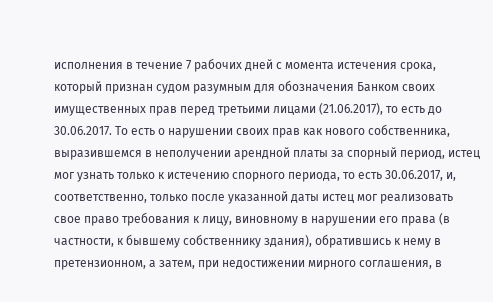исполнения в течение 7 рабочих дней с момента истечения срока, который признан судом разумным для обозначения Банком своих имущественных прав перед третьими лицами (21.06.2017), то есть до 30.06.2017. То есть о нарушении своих прав как нового собственника, выразившемся в неполучении арендной платы за спорный период, истец мог узнать только к истечению спорного периода, то есть 30.06.2017, и, соответственно, только после указанной даты истец мог реализовать свое право требования к лицу, виновному в нарушении его права (в частности, к бывшему собственнику здания), обратившись к нему в претензионном, а затем, при недостижении мирного соглашения, в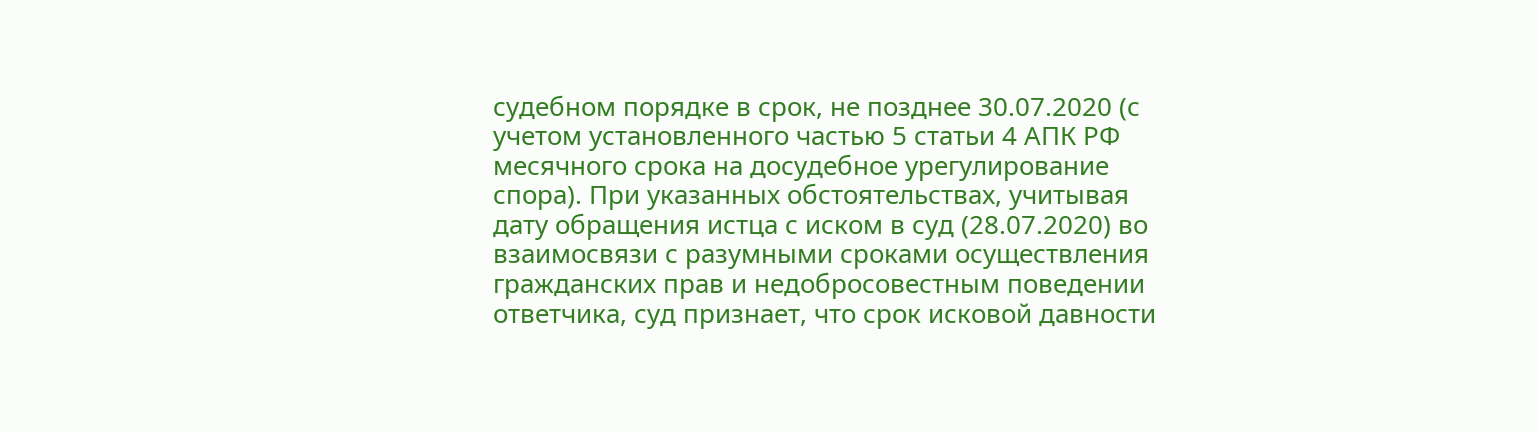судебном порядке в срок, не позднее 30.07.2020 (с учетом установленного частью 5 статьи 4 АПК РФ месячного срока на досудебное урегулирование спора). При указанных обстоятельствах, учитывая дату обращения истца с иском в суд (28.07.2020) во взаимосвязи с разумными сроками осуществления гражданских прав и недобросовестным поведении ответчика, суд признает, что срок исковой давности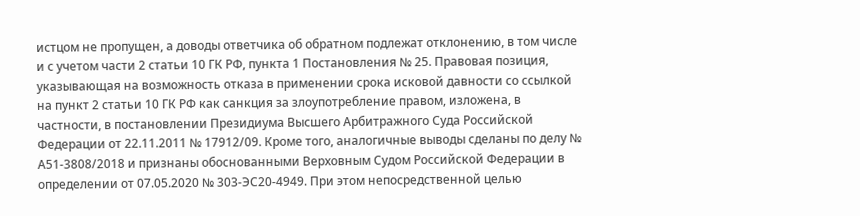истцом не пропущен, а доводы ответчика об обратном подлежат отклонению, в том числе и с учетом части 2 статьи 10 ГК РФ, пункта 1 Постановления № 25. Правовая позиция, указывающая на возможность отказа в применении срока исковой давности со ссылкой на пункт 2 статьи 10 ГК РФ как санкция за злоупотребление правом, изложена, в частности, в постановлении Президиума Высшего Арбитражного Суда Российской Федерации от 22.11.2011 № 17912/09. Кроме того, аналогичные выводы сделаны по делу № А51-3808/2018 и признаны обоснованными Верховным Судом Российской Федерации в определении от 07.05.2020 № 303-ЭС20-4949. При этом непосредственной целью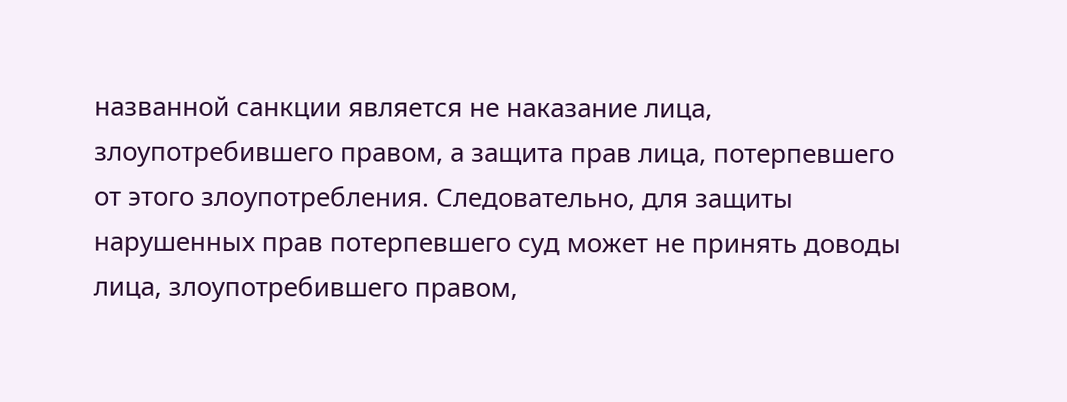названной санкции является не наказание лица, злоупотребившего правом, а защита прав лица, потерпевшего от этого злоупотребления. Следовательно, для защиты нарушенных прав потерпевшего суд может не принять доводы лица, злоупотребившего правом,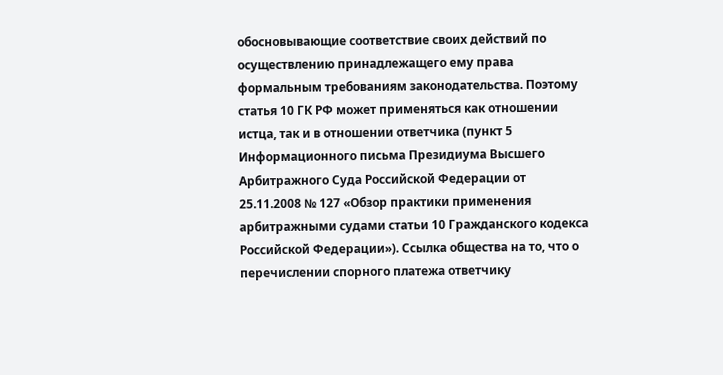обосновывающие соответствие своих действий по осуществлению принадлежащего ему права формальным требованиям законодательства. Поэтому статья 10 ГК РФ может применяться как отношении истца, так и в отношении ответчика (пункт 5 Информационного письма Президиума Высшего Арбитражного Суда Российской Федерации от 25.11.2008 № 127 «Обзор практики применения арбитражными судами статьи 10 Гражданского кодекса Российской Федерации»). Ссылка общества на то, что о перечислении спорного платежа ответчику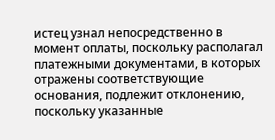истец узнал непосредственно в момент оплаты, поскольку располагал платежными документами, в которых отражены соответствующие основания, подлежит отклонению, поскольку указанные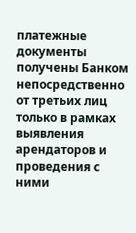платежные документы получены Банком непосредственно от третьих лиц только в рамках выявления арендаторов и проведения с ними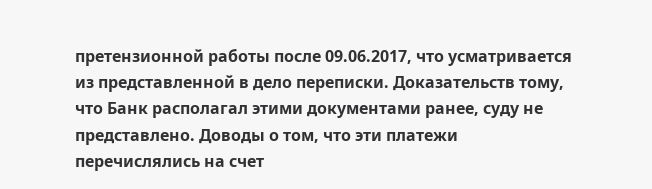претензионной работы после 09.06.2017, что усматривается из представленной в дело переписки. Доказательств тому, что Банк располагал этими документами ранее, суду не представлено. Доводы о том, что эти платежи перечислялись на счет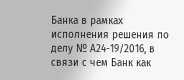Банка в рамках исполнения решения по делу № А24-19/2016, в связи с чем Банк как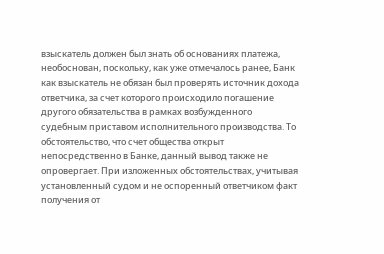взыскатель должен был знать об основаниях платежа, необоснован, поскольку, как уже отмечалось ранее, Банк как взыскатель не обязан был проверять источник дохода ответчика, за счет которого происходило погашение другого обязательства в рамках возбужденного судебным приставом исполнительного производства. То обстоятельство, что счет общества открыт непосредственно в Банке, данный вывод также не опровергает. При изложенных обстоятельствах, учитывая установленный судом и не оспоренный ответчиком факт получения от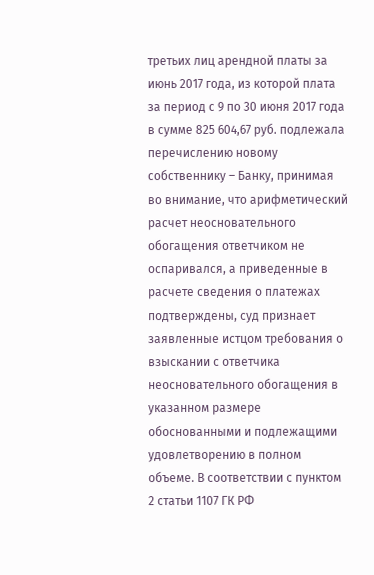третьих лиц арендной платы за июнь 2017 года, из которой плата за период с 9 по 30 июня 2017 года в сумме 825 604,67 руб. подлежала перечислению новому собственнику – Банку, принимая во внимание, что арифметический расчет неосновательного обогащения ответчиком не оспаривался, а приведенные в расчете сведения о платежах подтверждены, суд признает заявленные истцом требования о взыскании с ответчика неосновательного обогащения в указанном размере обоснованными и подлежащими удовлетворению в полном объеме. В соответствии с пунктом 2 статьи 1107 ГК РФ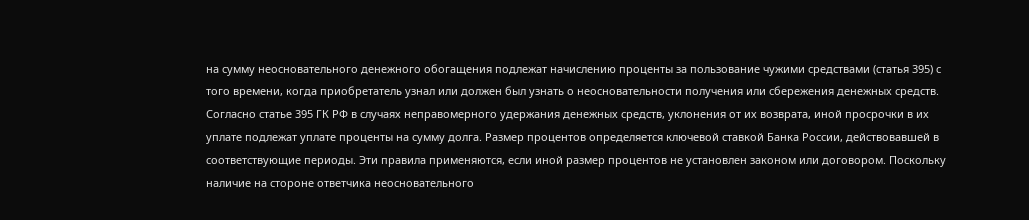на сумму неосновательного денежного обогащения подлежат начислению проценты за пользование чужими средствами (статья 395) с того времени, когда приобретатель узнал или должен был узнать о неосновательности получения или сбережения денежных средств. Согласно статье 395 ГК РФ в случаях неправомерного удержания денежных средств, уклонения от их возврата, иной просрочки в их уплате подлежат уплате проценты на сумму долга. Размер процентов определяется ключевой ставкой Банка России, действовавшей в соответствующие периоды. Эти правила применяются, если иной размер процентов не установлен законом или договором. Поскольку наличие на стороне ответчика неосновательного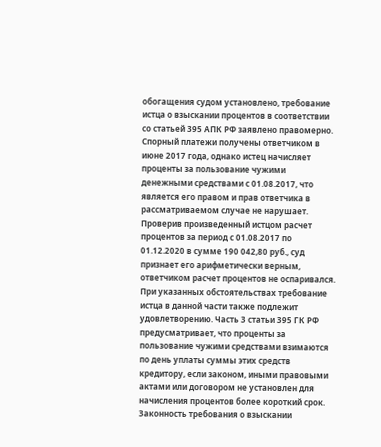обогащения судом установлено, требование истца о взыскании процентов в соответствии со статьей 395 АПК РФ заявлено правомерно. Спорный платежи получены ответчиком в июне 2017 года, однако истец начисляет проценты за пользование чужими денежными средствами с 01.08.2017, что является его правом и прав ответчика в рассматриваемом случае не нарушает. Проверив произведенный истцом расчет процентов за период с 01.08.2017 по 01.12.2020 в сумме 190 042,80 руб., суд признает его арифметически верным, ответчиком расчет процентов не оспаривался. При указанных обстоятельствах требование истца в данной части также подлежит удовлетворению. Часть 3 статьи 395 ГК РФ предусматривает, что проценты за пользование чужими средствами взимаются по день уплаты суммы этих средств кредитору, если законом, иными правовыми актами или договором не установлен для начисления процентов более короткий срок. Законность требования о взыскании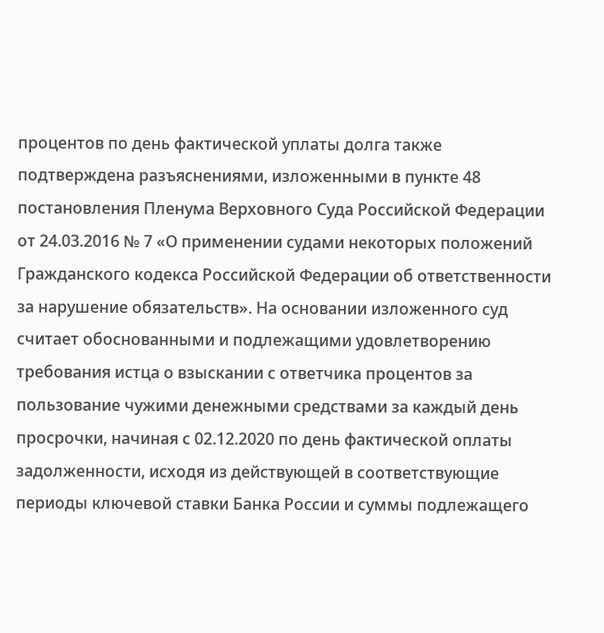процентов по день фактической уплаты долга также подтверждена разъяснениями, изложенными в пункте 48 постановления Пленума Верховного Суда Российской Федерации от 24.03.2016 № 7 «О применении судами некоторых положений Гражданского кодекса Российской Федерации об ответственности за нарушение обязательств». На основании изложенного суд считает обоснованными и подлежащими удовлетворению требования истца о взыскании с ответчика процентов за пользование чужими денежными средствами за каждый день просрочки, начиная с 02.12.2020 по день фактической оплаты задолженности, исходя из действующей в соответствующие периоды ключевой ставки Банка России и суммы подлежащего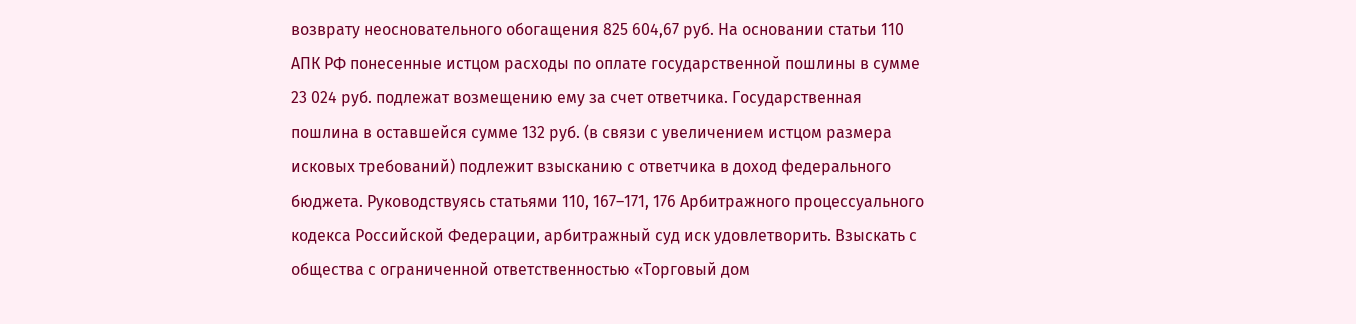возврату неосновательного обогащения 825 604,67 руб. На основании статьи 110 АПК РФ понесенные истцом расходы по оплате государственной пошлины в сумме 23 024 руб. подлежат возмещению ему за счет ответчика. Государственная пошлина в оставшейся сумме 132 руб. (в связи с увеличением истцом размера исковых требований) подлежит взысканию с ответчика в доход федерального бюджета. Руководствуясь статьями 110, 167–171, 176 Арбитражного процессуального кодекса Российской Федерации, арбитражный суд иск удовлетворить. Взыскать с общества с ограниченной ответственностью «Торговый дом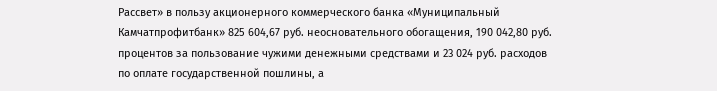Рассвет» в пользу акционерного коммерческого банка «Муниципальный Камчатпрофитбанк» 825 604,67 руб. неосновательного обогащения, 190 042,80 руб. процентов за пользование чужими денежными средствами и 23 024 руб. расходов по оплате государственной пошлины, а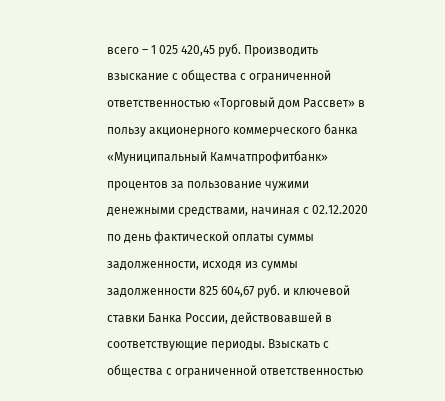всего – 1 025 420,45 руб. Производить взыскание с общества с ограниченной ответственностью «Торговый дом Рассвет» в пользу акционерного коммерческого банка «Муниципальный Камчатпрофитбанк» процентов за пользование чужими денежными средствами, начиная с 02.12.2020 по день фактической оплаты суммы задолженности, исходя из суммы задолженности 825 604,67 руб. и ключевой ставки Банка России, действовавшей в соответствующие периоды. Взыскать с общества с ограниченной ответственностью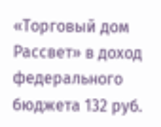«Торговый дом Рассвет» в доход федерального бюджета 132 руб.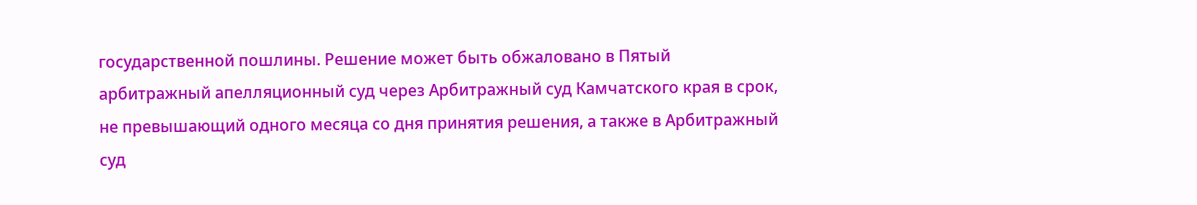государственной пошлины. Решение может быть обжаловано в Пятый арбитражный апелляционный суд через Арбитражный суд Камчатского края в срок, не превышающий одного месяца со дня принятия решения, а также в Арбитражный суд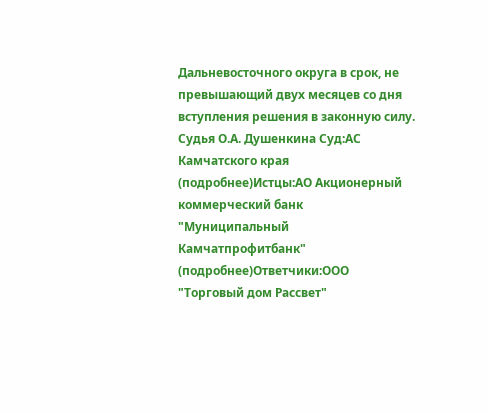Дальневосточного округа в срок, не превышающий двух месяцев со дня вступления решения в законную силу. Судья О.А. Душенкина Суд:АС Камчатского края (подробнее)Истцы:АО Акционерный коммерческий банк "Муниципальный Камчатпрофитбанк" (подробнее)Ответчики:ООО "Торговый дом Рассвет"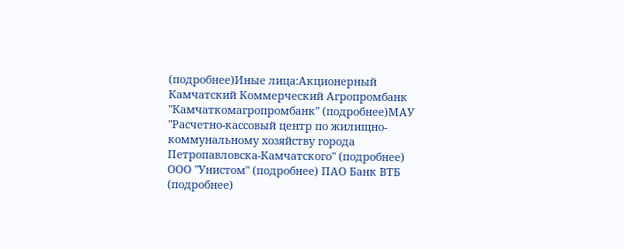(подробнее)Иные лица:Акционерный Камчатский Коммерческий Агропромбанк "Камчаткомагропромбанк" (подробнее)МАУ "Расчетно-кассовый центр по жилищно-коммунальному хозяйству города Петропавловска-Камчатского" (подробнее) ООО "Унистом" (подробнее) ПАО Банк ВТБ (подробнее)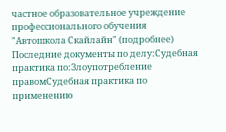частное образовательное учреждение профессионального обучения "Автошкола Скайлайн" (подробнее) Последние документы по делу:Судебная практика по:Злоупотребление правомСудебная практика по применению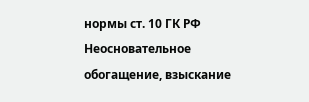нормы ст. 10 ГК РФ Неосновательное обогащение, взыскание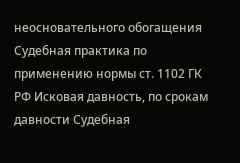неосновательного обогащения Судебная практика по применению нормы ст. 1102 ГК РФ Исковая давность, по срокам давности Судебная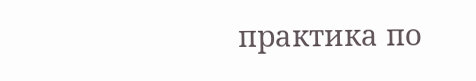практика по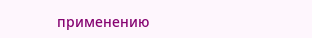применению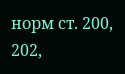норм ст. 200, 202,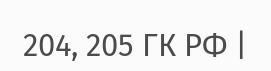204, 205 ГК РФ |